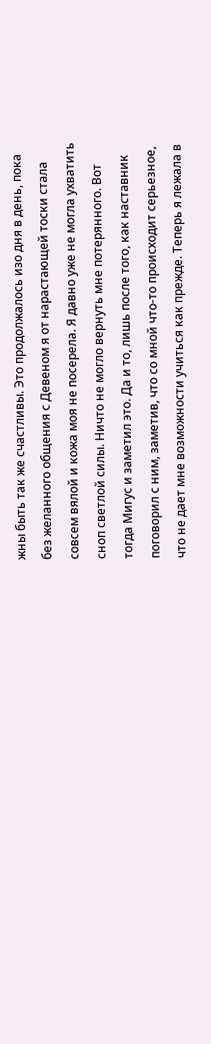жны быть так же счастливы. Это продолжалось изо дня в день, пока без желанного общения с Девеном я от нарастающей тоски стала совсем вялой и кожа моя не посерела. Я давно уже не могла ухватить сноп светлой силы. Ничто не могло вернуть мне потерянного. Вот тогда Мигус и заметил это. Да и то, лишь после того, как наставник поговорил с ним, заметив, что со мной что-то происходит серьезное, что не дает мне возможности учиться как прежде. Теперь я лежала в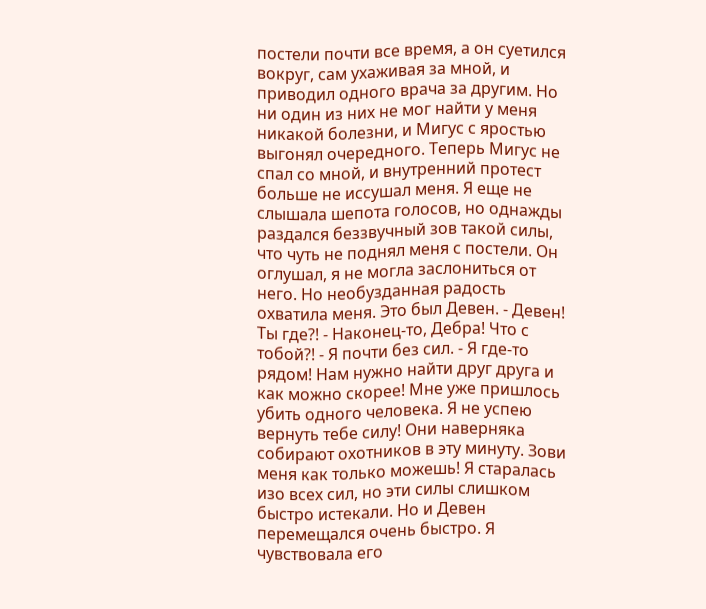постели почти все время, а он суетился вокруг, сам ухаживая за мной, и приводил одного врача за другим. Но ни один из них не мог найти у меня никакой болезни, и Мигус с яростью выгонял очередного. Теперь Мигус не спал со мной, и внутренний протест больше не иссушал меня. Я еще не слышала шепота голосов, но однажды раздался беззвучный зов такой силы, что чуть не поднял меня с постели. Он оглушал, я не могла заслониться от него. Но необузданная радость охватила меня. Это был Девен. - Девен! Ты где?! - Наконец-то, Дебра! Что с тобой?! - Я почти без сил. - Я где-то рядом! Нам нужно найти друг друга и как можно скорее! Мне уже пришлось убить одного человека. Я не успею вернуть тебе силу! Они наверняка собирают охотников в эту минуту. Зови меня как только можешь! Я старалась изо всех сил, но эти силы слишком быстро истекали. Но и Девен перемещался очень быстро. Я чувствовала его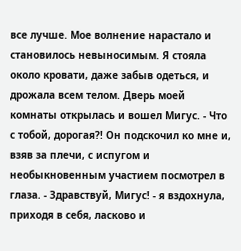все лучше. Мое волнение нарастало и становилось невыносимым. Я стояла около кровати, даже забыв одеться, и дрожала всем телом. Дверь моей комнаты открылась и вошел Мигус. - Что с тобой, дорогая?! Он подскочил ко мне и, взяв за плечи, с испугом и необыкновенным участием посмотрел в глаза. - Здравствуй, Мигус! - я вздохнула, приходя в себя, ласково и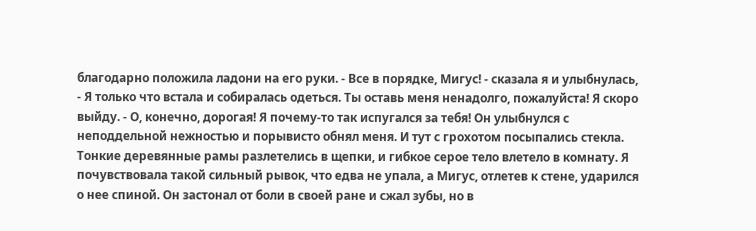благодарно положила ладони на его руки. - Все в порядке, Мигус! - сказала я и улыбнулась, - Я только что встала и собиралась одеться. Ты оставь меня ненадолго, пожалуйста! Я скоро выйду. - О, конечно, дорогая! Я почему-то так испугался за тебя! Он улыбнулся с неподдельной нежностью и порывисто обнял меня. И тут с грохотом посыпались стекла. Тонкие деревянные рамы разлетелись в щепки, и гибкое серое тело влетело в комнату. Я почувствовала такой сильный рывок, что едва не упала, а Мигус, отлетев к стене, ударился о нее спиной. Он застонал от боли в своей ране и сжал зубы, но в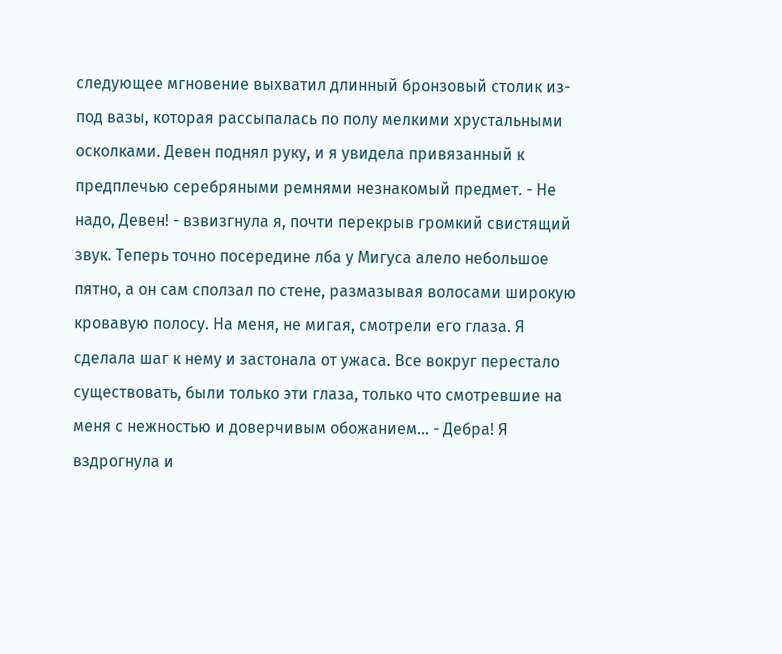следующее мгновение выхватил длинный бронзовый столик из-под вазы, которая рассыпалась по полу мелкими хрустальными осколками. Девен поднял руку, и я увидела привязанный к предплечью серебряными ремнями незнакомый предмет. - Не надо, Девен! - взвизгнула я, почти перекрыв громкий свистящий звук. Теперь точно посередине лба у Мигуса алело небольшое пятно, а он сам сползал по стене, размазывая волосами широкую кровавую полосу. На меня, не мигая, смотрели его глаза. Я сделала шаг к нему и застонала от ужаса. Все вокруг перестало существовать, были только эти глаза, только что смотревшие на меня с нежностью и доверчивым обожанием... - Дебра! Я вздрогнула и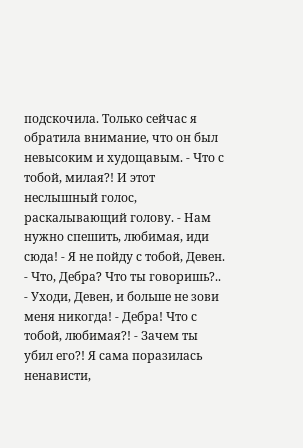подскочила. Только сейчас я обратила внимание, что он был невысоким и худощавым. - Что с тобой, милая?! И этот неслышный голос, раскалывающий голову. - Нам нужно спешить, любимая, иди сюда! - Я не пойду с тобой, Девен. - Что, Дебра? Что ты говоришь?.. - Уходи, Девен, и больше не зови меня никогда! - Дебра! Что с тобой, любимая?! - Зачем ты убил его?! Я сама поразилась ненависти,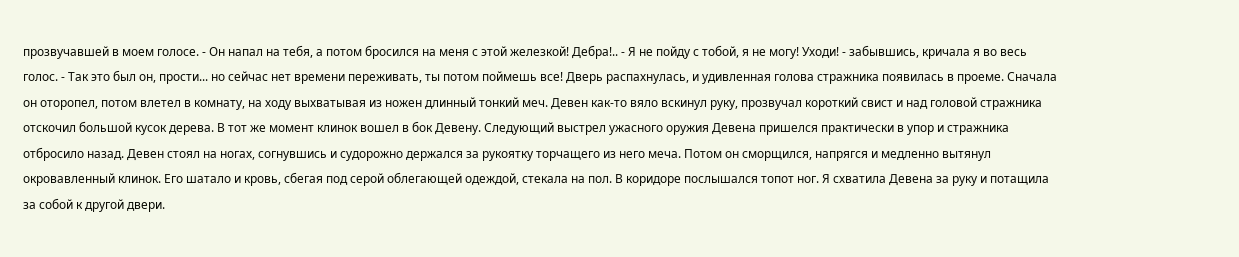прозвучавшей в моем голосе. - Он напал на тебя, а потом бросился на меня с этой железкой! Дебра!.. - Я не пойду с тобой, я не могу! Уходи! - забывшись, кричала я во весь голос. - Так это был он, прости... но сейчас нет времени переживать, ты потом поймешь все! Дверь распахнулась, и удивленная голова стражника появилась в проеме. Сначала он оторопел, потом влетел в комнату, на ходу выхватывая из ножен длинный тонкий меч. Девен как-то вяло вскинул руку, прозвучал короткий свист и над головой стражника отскочил большой кусок дерева. В тот же момент клинок вошел в бок Девену. Следующий выстрел ужасного оружия Девена пришелся практически в упор и стражника отбросило назад. Девен стоял на ногах, согнувшись и судорожно держался за рукоятку торчащего из него меча. Потом он сморщился, напрягся и медленно вытянул окровавленный клинок. Его шатало и кровь, сбегая под серой облегающей одеждой, стекала на пол. В коридоре послышался топот ног. Я схватила Девена за руку и потащила за собой к другой двери.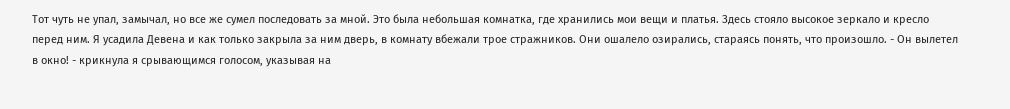Тот чуть не упал, замычал, но все же сумел последовать за мной. Это была небольшая комнатка, где хранились мои вещи и платья. Здесь стояло высокое зеркало и кресло перед ним. Я усадила Девена и как только закрыла за ним дверь, в комнату вбежали трое стражников. Они ошалело озирались, стараясь понять, что произошло. - Он вылетел в окно! - крикнула я срывающимся голосом, указывая на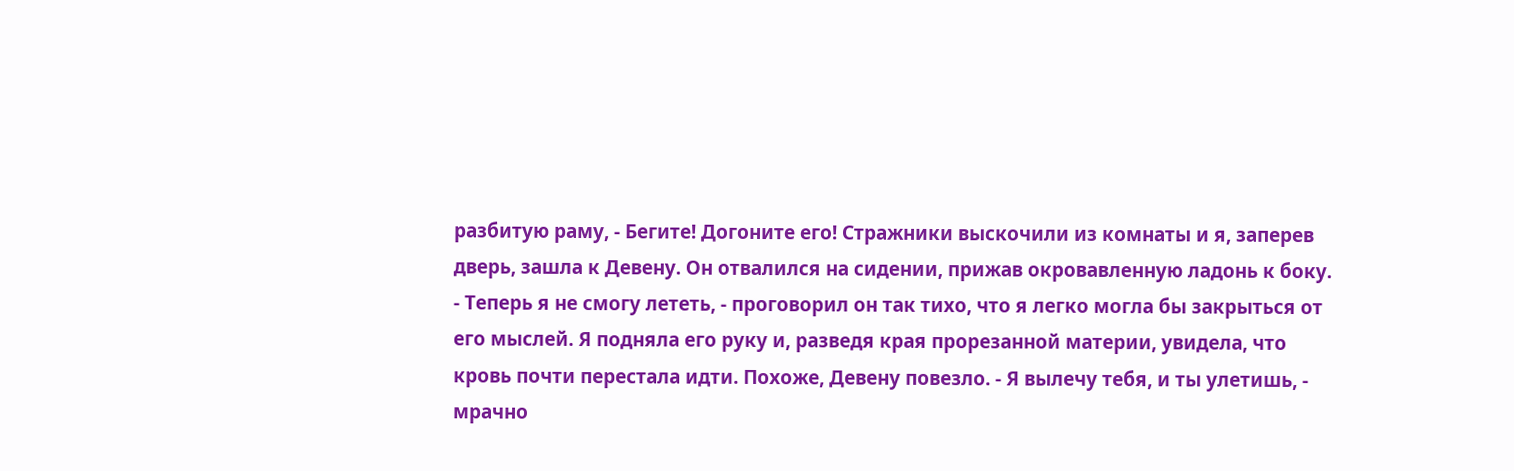разбитую раму, - Бегите! Догоните его! Стражники выскочили из комнаты и я, заперев дверь, зашла к Девену. Он отвалился на сидении, прижав окровавленную ладонь к боку. - Теперь я не смогу лететь, - проговорил он так тихо, что я легко могла бы закрыться от его мыслей. Я подняла его руку и, разведя края прорезанной материи, увидела, что кровь почти перестала идти. Похоже, Девену повезло. - Я вылечу тебя, и ты улетишь, - мрачно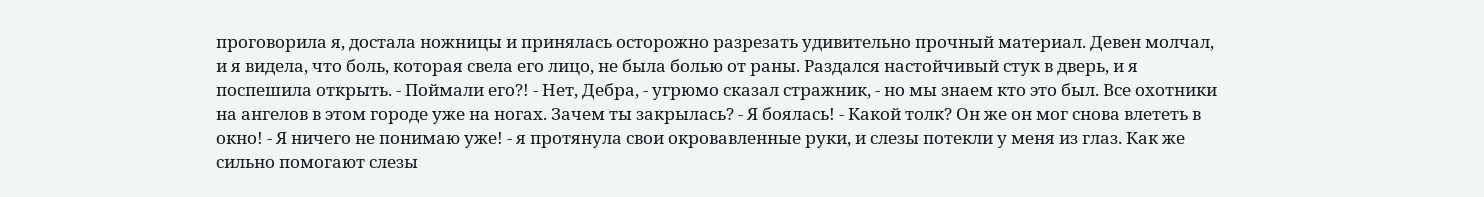проговорила я, достала ножницы и принялась осторожно разрезать удивительно прочный материал. Девен молчал, и я видела, что боль, которая свела его лицо, не была болью от раны. Раздался настойчивый стук в дверь, и я поспешила открыть. - Поймали его?! - Нет, Дебра, - угрюмо сказал стражник, - но мы знаем кто это был. Все охотники на ангелов в этом городе уже на ногах. Зачем ты закрылась? - Я боялась! - Какой толк? Он же он мог снова влететь в окно! - Я ничего не понимаю уже! - я протянула свои окровавленные руки, и слезы потекли у меня из глаз. Как же сильно помогают слезы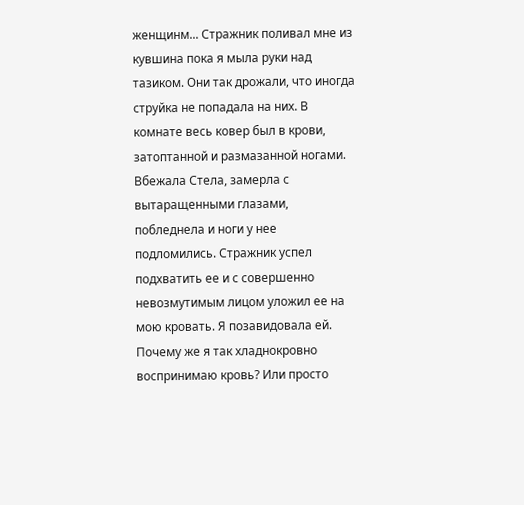женщинм... Стражник поливал мне из кувшина пока я мыла руки над тазиком. Они так дрожали, что иногда струйка не попадала на них. В комнате весь ковер был в крови, затоптанной и размазанной ногами. Вбежала Стела, замерла с вытаращенными глазами, побледнела и ноги у нее подломились. Стражник успел подхватить ее и с совершенно невозмутимым лицом уложил ее на мою кровать. Я позавидовала ей. Почему же я так хладнокровно воспринимаю кровь? Или просто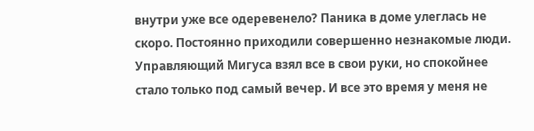внутри уже все одеревенело? Паника в доме улеглась не скоро. Постоянно приходили совершенно незнакомые люди. Управляющий Мигуса взял все в свои руки, но спокойнее стало только под самый вечер. И все это время у меня не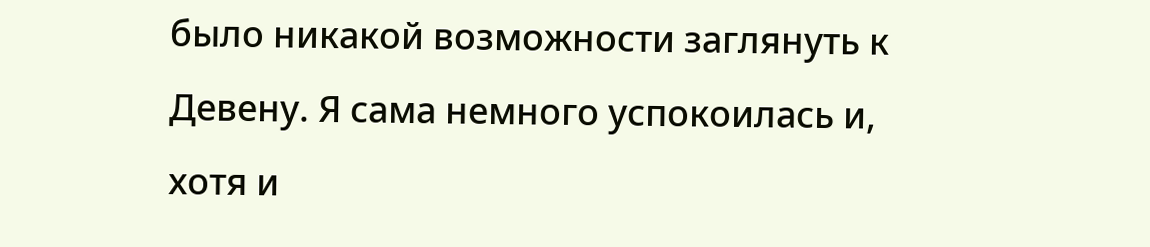было никакой возможности заглянуть к Девену. Я сама немного успокоилась и, хотя и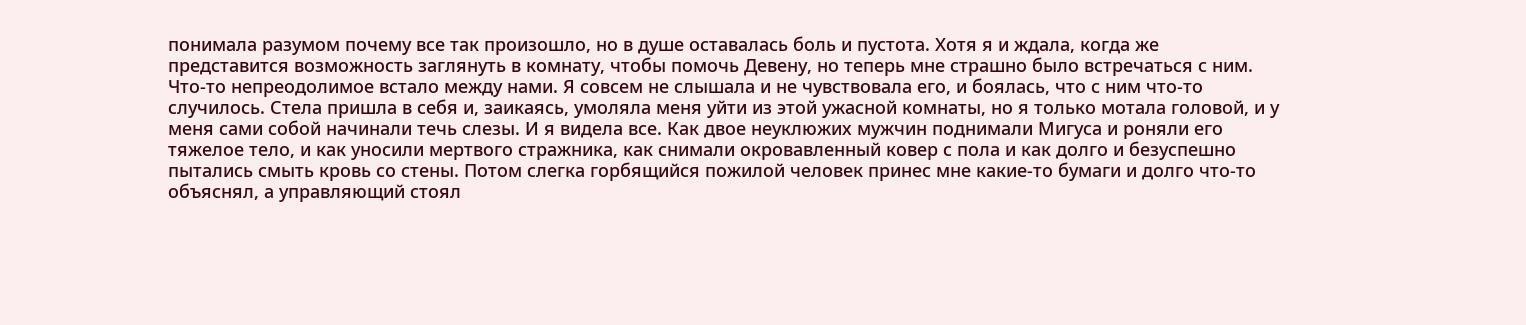понимала разумом почему все так произошло, но в душе оставалась боль и пустота. Хотя я и ждала, когда же представится возможность заглянуть в комнату, чтобы помочь Девену, но теперь мне страшно было встречаться с ним. Что-то непреодолимое встало между нами. Я совсем не слышала и не чувствовала его, и боялась, что с ним что-то случилось. Стела пришла в себя и, заикаясь, умоляла меня уйти из этой ужасной комнаты, но я только мотала головой, и у меня сами собой начинали течь слезы. И я видела все. Как двое неуклюжих мужчин поднимали Мигуса и роняли его тяжелое тело, и как уносили мертвого стражника, как снимали окровавленный ковер с пола и как долго и безуспешно пытались смыть кровь со стены. Потом слегка горбящийся пожилой человек принес мне какие-то бумаги и долго что-то объяснял, а управляющий стоял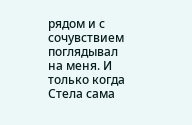рядом и с сочувствием поглядывал на меня. И только когда Стела сама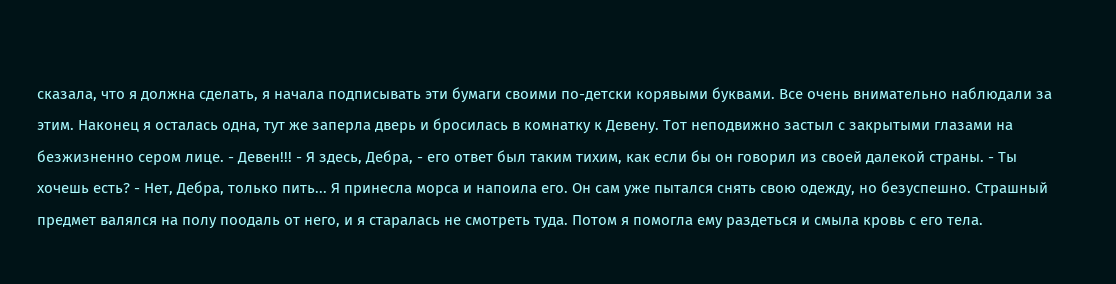сказала, что я должна сделать, я начала подписывать эти бумаги своими по-детски корявыми буквами. Все очень внимательно наблюдали за этим. Наконец я осталась одна, тут же заперла дверь и бросилась в комнатку к Девену. Тот неподвижно застыл с закрытыми глазами на безжизненно сером лице. - Девен!!! - Я здесь, Дебра, - его ответ был таким тихим, как если бы он говорил из своей далекой страны. - Ты хочешь есть? - Нет, Дебра, только пить... Я принесла морса и напоила его. Он сам уже пытался снять свою одежду, но безуспешно. Страшный предмет валялся на полу поодаль от него, и я старалась не смотреть туда. Потом я помогла ему раздеться и смыла кровь с его тела.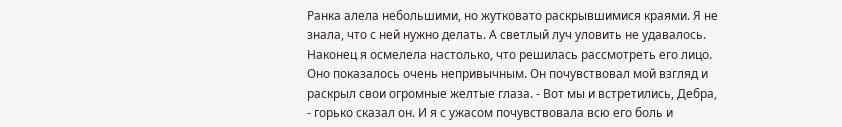Ранка алела небольшими, но жутковато раскрывшимися краями. Я не знала, что с ней нужно делать. А светлый луч уловить не удавалось. Наконец я осмелела настолько, что решилась рассмотреть его лицо. Оно показалось очень непривычным. Он почувствовал мой взгляд и раскрыл свои огромные желтые глаза. - Вот мы и встретились, Дебра, - горько сказал он. И я с ужасом почувствовала всю его боль и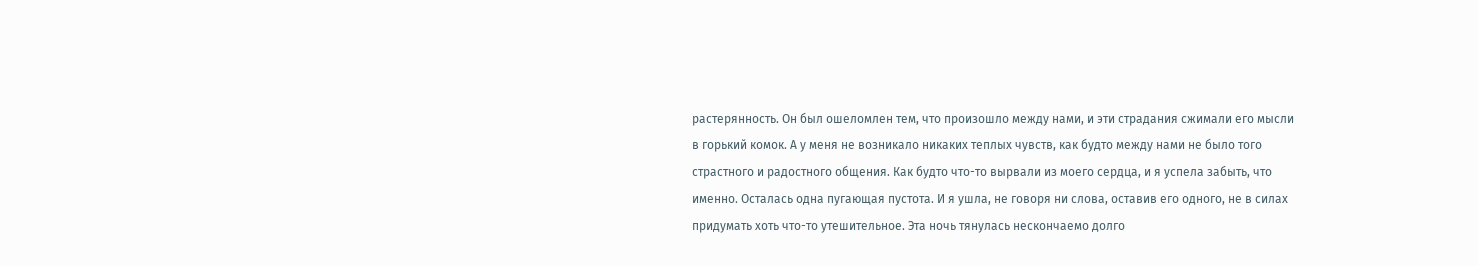растерянность. Он был ошеломлен тем, что произошло между нами, и эти страдания сжимали его мысли в горький комок. А у меня не возникало никаких теплых чувств, как будто между нами не было того страстного и радостного общения. Как будто что-то вырвали из моего сердца, и я успела забыть, что именно. Осталась одна пугающая пустота. И я ушла, не говоря ни слова, оставив его одного, не в силах придумать хоть что-то утешительное. Эта ночь тянулась нескончаемо долго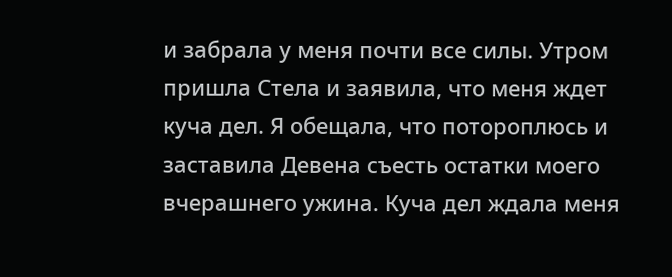и забрала у меня почти все силы. Утром пришла Стела и заявила, что меня ждет куча дел. Я обещала, что потороплюсь и заставила Девена съесть остатки моего вчерашнего ужина. Куча дел ждала меня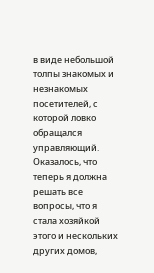в виде небольшой толпы знакомых и незнакомых посетителей, с которой ловко обращался управляющий. Оказалось, что теперь я должна решать все вопросы, что я стала хозяйкой этого и нескольких других домов,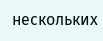нескольких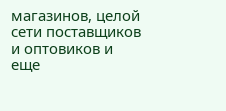магазинов, целой сети поставщиков и оптовиков и еще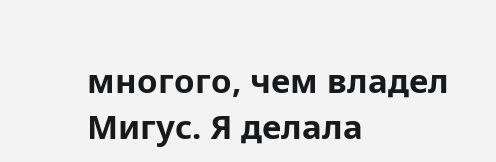многого, чем владел Мигус. Я делала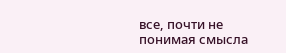все, почти не понимая смысла